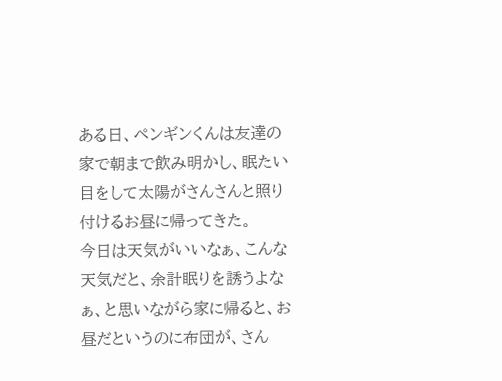ある日、ペンギンくんは友達の家で朝まで飲み明かし、眠たい目をして太陽がさんさんと照り付けるお昼に帰ってきた。
今日は天気がいいなぁ、こんな天気だと、余計眠りを誘うよなぁ、と思いながら家に帰ると、お昼だというのに布団が、さん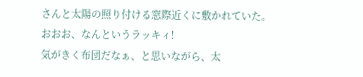さんと太陽の照り付ける窓際近くに敷かれていた。
おおお、なんというラッキィ!
気がきく布団だなぁ、と思いながら、太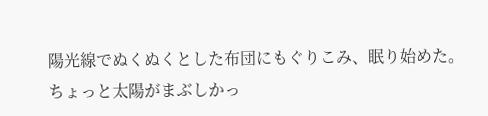陽光線でぬくぬくとした布団にもぐりこみ、眠り始めた。
ちょっと太陽がまぶしかっ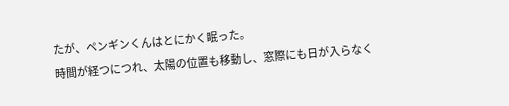たが、ペンギンくんはとにかく眠った。
時間が経つにつれ、太陽の位置も移動し、窓際にも日が入らなく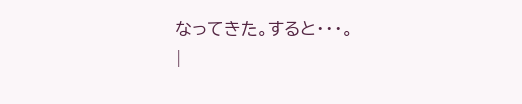なってきた。すると・・・。
|